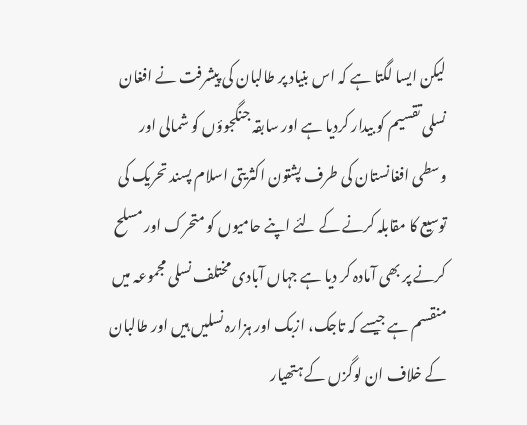لیکن ایسا لگتا ہے کہ اس بنیاد پر طالبان کی پیشرفت نے افغان نسلی تقسیم کو بیدار کردیا ہے اور سابقہ جنگجوؤں کو شمالی اور وسطی افغانستان کی طرف پشتون اکثریتی اسلام پسند تحریک کی توسیع کا مقابلہ کرنے کے لئے اپنے حامیوں کو متحرک اور مسلح کرنے پر بھی آمادہ کر دیا ہے جہاں آبادی مختلف نسلی مجموعہ میں منقسم ہے جیسے کہ تاجک، ازبک اور ہزارہ نسلیں ہیں اور طالبان کے خلاف ان لوگزں کے ہتھیار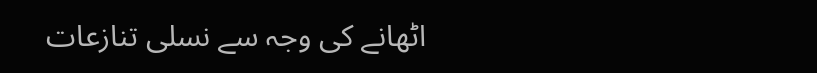اٹھانے کی وجہ سے نسلی تنازعات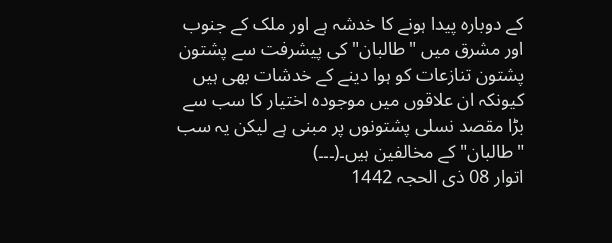کے دوبارہ پیدا ہونے کا خدشہ ہے اور ملک کے جنوب اور مشرق میں "طالبان" کی پیشرفت سے پشتون پشتون تنازعات کو ہوا دینے کے خدشات بھی ہیں کیونکہ ان علاقوں میں موجودہ اختیار کا سب سے بڑا مقصد نسلی پشتونوں پر مبنی ہے لیکن یہ سب "طالبان" کے مخالفین ہیں۔(۔۔۔)
اتوار 08 ذی الحجہ 1442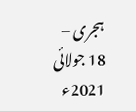ہجرى – 18 جولائی 2021ء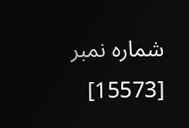شماره نمبر [15573]